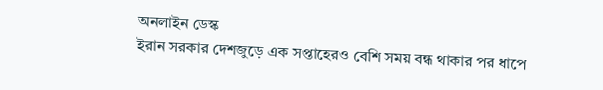অনলাইন ডেস্ক
ইরান সরকার দেশজুড়ে এক সপ্তাহেরও বেশি সময় বন্ধ থাকার পর ধাপে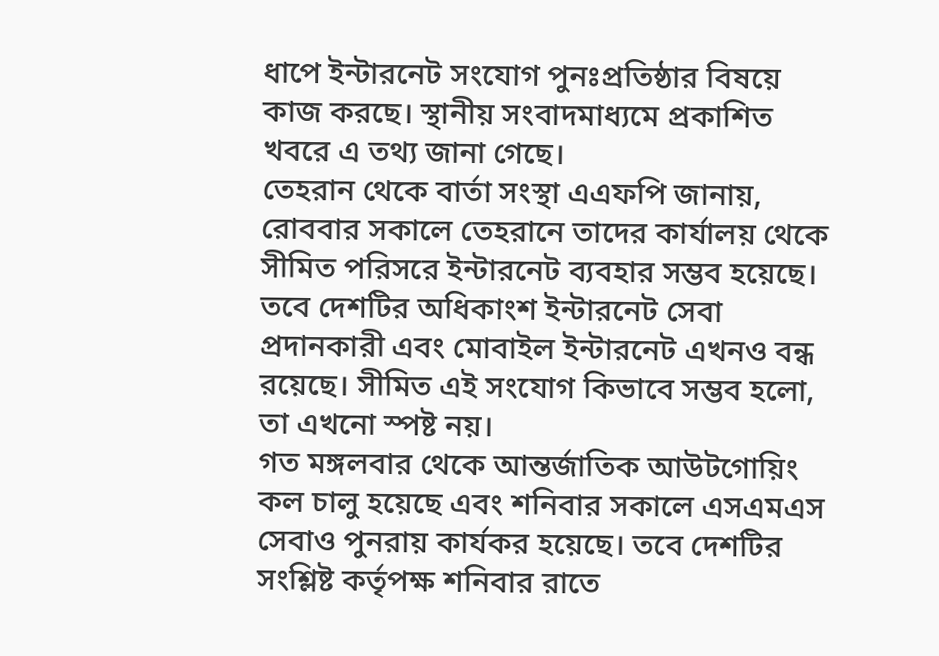ধাপে ইন্টারনেট সংযোগ পুনঃপ্রতিষ্ঠার বিষয়ে কাজ করছে। স্থানীয় সংবাদমাধ্যমে প্রকাশিত খবরে এ তথ্য জানা গেছে।
তেহরান থেকে বার্তা সংস্থা এএফপি জানায়, রোববার সকালে তেহরানে তাদের কার্যালয় থেকে সীমিত পরিসরে ইন্টারনেট ব্যবহার সম্ভব হয়েছে। তবে দেশটির অধিকাংশ ইন্টারনেট সেবা প্রদানকারী এবং মোবাইল ইন্টারনেট এখনও বন্ধ রয়েছে। সীমিত এই সংযোগ কিভাবে সম্ভব হলো, তা এখনো স্পষ্ট নয়।
গত মঙ্গলবার থেকে আন্তর্জাতিক আউটগোয়িং কল চালু হয়েছে এবং শনিবার সকালে এসএমএস সেবাও পুনরায় কার্যকর হয়েছে। তবে দেশটির সংশ্লিষ্ট কর্তৃপক্ষ শনিবার রাতে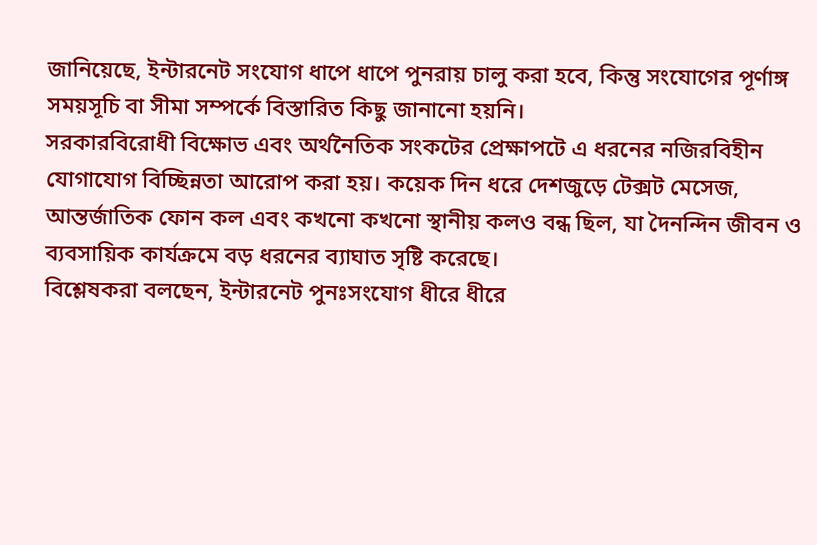জানিয়েছে, ইন্টারনেট সংযোগ ধাপে ধাপে পুনরায় চালু করা হবে, কিন্তু সংযোগের পূর্ণাঙ্গ সময়সূচি বা সীমা সম্পর্কে বিস্তারিত কিছু জানানো হয়নি।
সরকারবিরোধী বিক্ষোভ এবং অর্থনৈতিক সংকটের প্রেক্ষাপটে এ ধরনের নজিরবিহীন যোগাযোগ বিচ্ছিন্নতা আরোপ করা হয়। কয়েক দিন ধরে দেশজুড়ে টেক্সট মেসেজ, আন্তর্জাতিক ফোন কল এবং কখনো কখনো স্থানীয় কলও বন্ধ ছিল, যা দৈনন্দিন জীবন ও ব্যবসায়িক কার্যক্রমে বড় ধরনের ব্যাঘাত সৃষ্টি করেছে।
বিশ্লেষকরা বলছেন, ইন্টারনেট পুনঃসংযোগ ধীরে ধীরে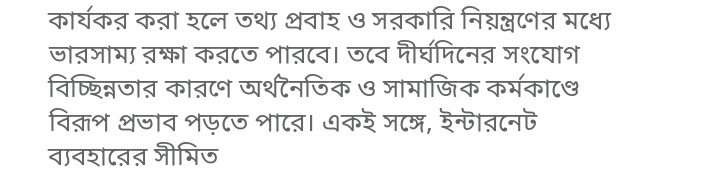কার্যকর করা হলে তথ্য প্রবাহ ও সরকারি নিয়ন্ত্রণের মধ্যে ভারসাম্য রক্ষা করতে পারবে। তবে দীর্ঘদিনের সংযোগ বিচ্ছিন্নতার কারণে অর্থনৈতিক ও সামাজিক কর্মকাণ্ডে বিরূপ প্রভাব পড়তে পারে। একই সঙ্গে, ইন্টারনেট ব্যবহারের সীমিত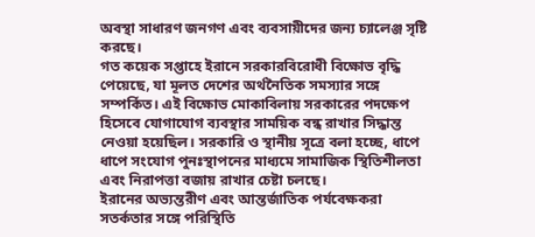অবস্থা সাধারণ জনগণ এবং ব্যবসায়ীদের জন্য চ্যালেঞ্জ সৃষ্টি করছে।
গত কয়েক সপ্তাহে ইরানে সরকারবিরোধী বিক্ষোভ বৃদ্ধি পেয়েছে, যা মূলত দেশের অর্থনৈতিক সমস্যার সঙ্গে সম্পর্কিত। এই বিক্ষোভ মোকাবিলায় সরকারের পদক্ষেপ হিসেবে যোগাযোগ ব্যবস্থার সাময়িক বন্ধ রাখার সিদ্ধান্ত নেওয়া হয়েছিল। সরকারি ও স্থানীয় সূত্রে বলা হচ্ছে, ধাপে ধাপে সংযোগ পুনঃস্থাপনের মাধ্যমে সামাজিক স্থিতিশীলতা এবং নিরাপত্তা বজায় রাখার চেষ্টা চলছে।
ইরানের অভ্যন্তরীণ এবং আন্তর্জাতিক পর্যবেক্ষকরা সতর্কতার সঙ্গে পরিস্থিতি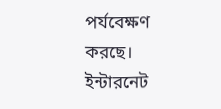পর্যবেক্ষণ করছে। ইন্টারনেট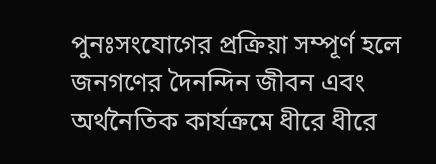পুনঃসংযোগের প্রক্রিয়া সম্পূর্ণ হলে জনগণের দৈনন্দিন জীবন এবং অর্থনৈতিক কার্যক্রমে ধীরে ধীরে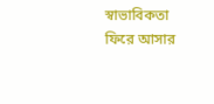স্বাভাবিকতা ফিরে আসার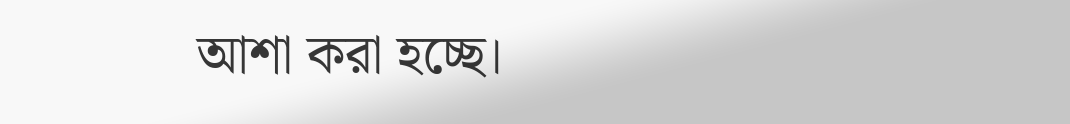আশা করা হচ্ছে।